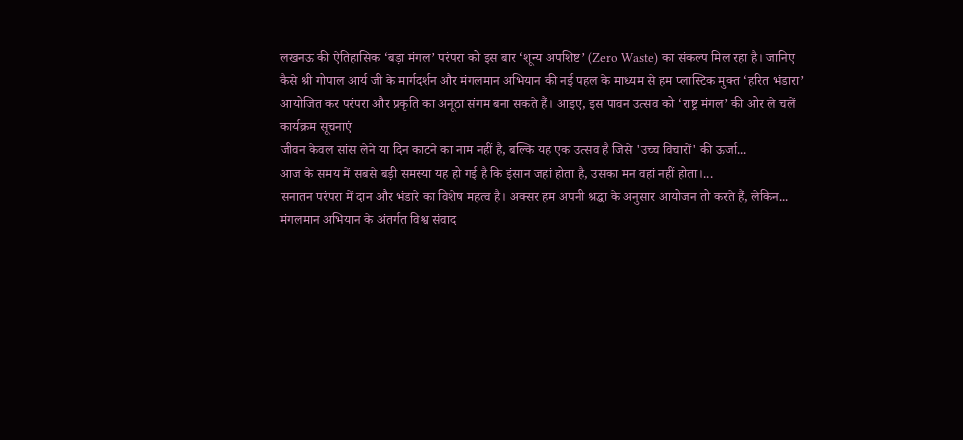लखनऊ की ऐतिहासिक ‘बड़ा मंगल’ परंपरा को इस बार ‘शून्य अपशिष्ट’ (Zero Waste) का संकल्प मिल रहा है। जानिए कैसे श्री गोपाल आर्य जी के मार्गदर्शन और मंगलमान अभियान की नई पहल के माध्यम से हम प्लास्टिक मुक्त ‘हरित भंडारा’ आयोजित कर परंपरा और प्रकृति का अनूठा संगम बना सकते हैं। आइए, इस पावन उत्सव को ‘राष्ट्र मंगल’ की ओर ले चलें
कार्यक्रम सूचनाएं
जीवन केवल सांस लेने या दिन काटने का नाम नहीं है, बल्कि यह एक उत्सव है जिसे 'उच्च विचारों' की ऊर्जा...
आज के समय में सबसे बड़ी समस्या यह हो गई है कि इंसान जहां होता है, उसका मन वहां नहीं होता।...
सनातन परंपरा में दान और भंडारे का विशेष महत्व है। अक्सर हम अपनी श्रद्धा के अनुसार आयोजन तो करते हैं, लेकिन...
मंगलमान अभियान के अंतर्गत विश्व संवाद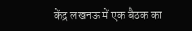केंद्र लखनऊ में एक बैठक का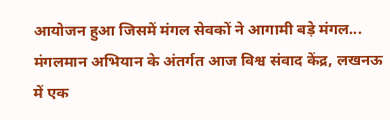आयोजन हुआ जिसमें मंगल सेवकों ने आगामी बड़े मंगल...
मंगलमान अभियान के अंतर्गत आज विश्व संवाद केंद्र, लखनऊ में एक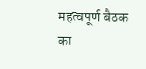महत्वपूर्ण बैठक का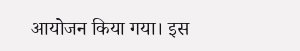आयोजन किया गया। इस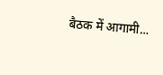बैठक में आगामी...